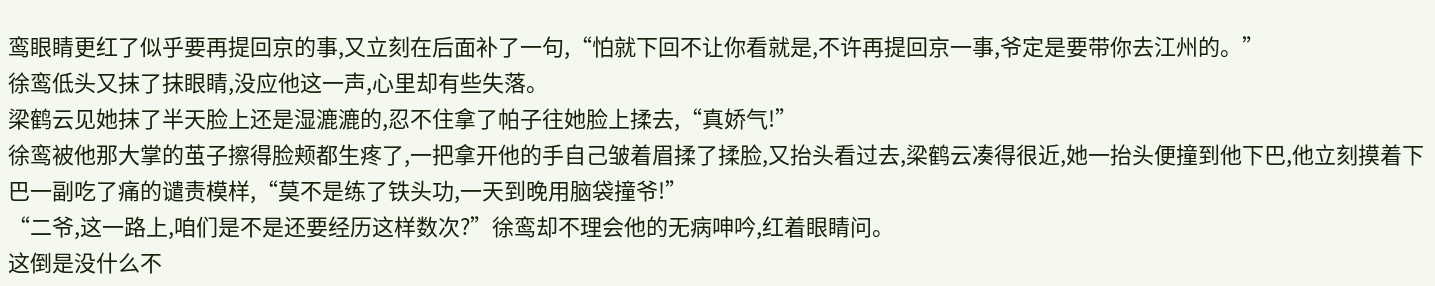鸾眼睛更红了似乎要再提回京的事,又立刻在后面补了一句,“怕就下回不让你看就是,不许再提回京一事,爷定是要带你去江州的。”
徐鸾低头又抹了抹眼睛,没应他这一声,心里却有些失落。
梁鹤云见她抹了半天脸上还是湿漉漉的,忍不住拿了帕子往她脸上揉去,“真娇气!”
徐鸾被他那大掌的茧子擦得脸颊都生疼了,一把拿开他的手自己皱着眉揉了揉脸,又抬头看过去,梁鹤云凑得很近,她一抬头便撞到他下巴,他立刻摸着下巴一副吃了痛的谴责模样,“莫不是练了铁头功,一天到晚用脑袋撞爷!”
“二爷,这一路上,咱们是不是还要经历这样数次?”徐鸾却不理会他的无病呻吟,红着眼睛问。
这倒是没什么不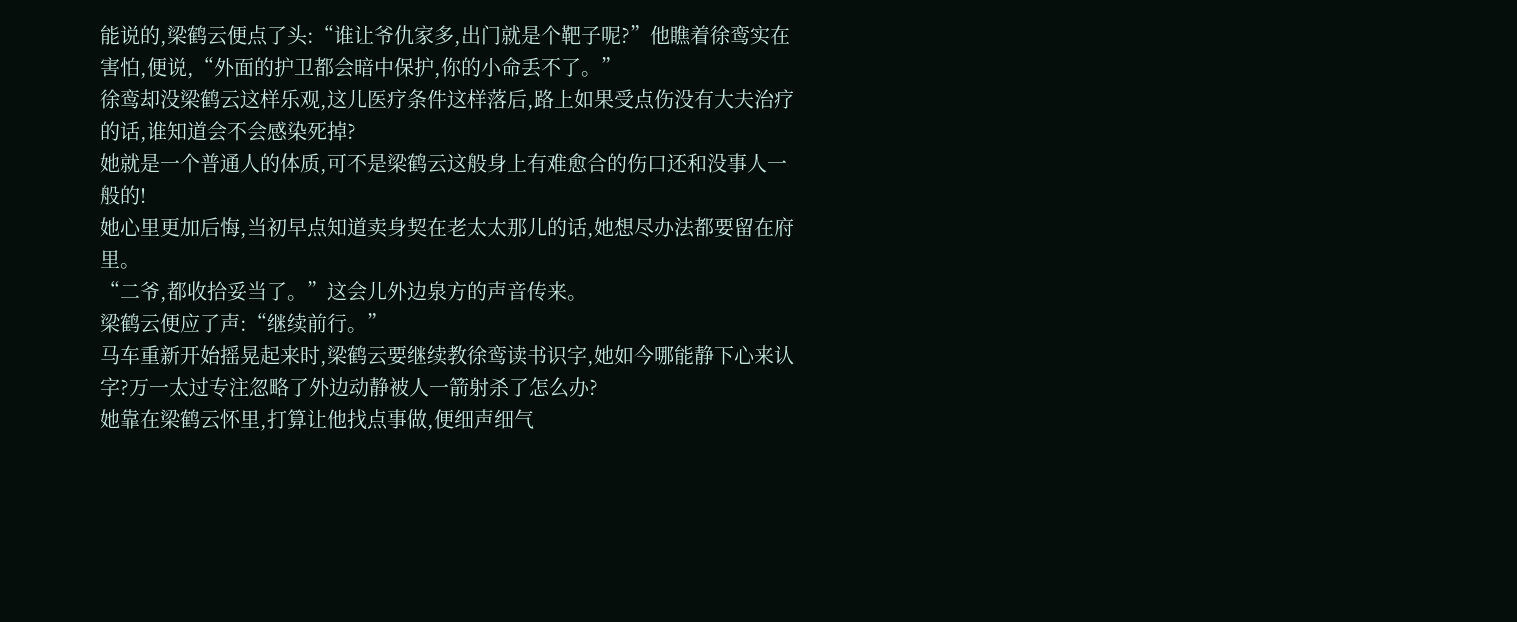能说的,梁鹤云便点了头:“谁让爷仇家多,出门就是个靶子呢?”他瞧着徐鸾实在害怕,便说,“外面的护卫都会暗中保护,你的小命丢不了。”
徐鸾却没梁鹤云这样乐观,这儿医疗条件这样落后,路上如果受点伤没有大夫治疗的话,谁知道会不会感染死掉?
她就是一个普通人的体质,可不是梁鹤云这般身上有难愈合的伤口还和没事人一般的!
她心里更加后悔,当初早点知道卖身契在老太太那儿的话,她想尽办法都要留在府里。
“二爷,都收拾妥当了。”这会儿外边泉方的声音传来。
梁鹤云便应了声:“继续前行。”
马车重新开始摇晃起来时,梁鹤云要继续教徐鸾读书识字,她如今哪能静下心来认字?万一太过专注忽略了外边动静被人一箭射杀了怎么办?
她靠在梁鹤云怀里,打算让他找点事做,便细声细气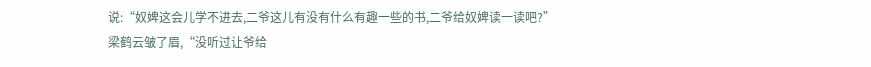说:“奴婢这会儿学不进去,二爷这儿有没有什么有趣一些的书,二爷给奴婢读一读吧?”
梁鹤云皱了眉,“没听过让爷给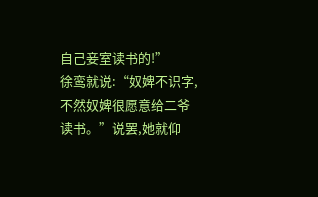自己妾室读书的!”
徐鸾就说:“奴婢不识字,不然奴婢很愿意给二爷读书。”说罢,她就仰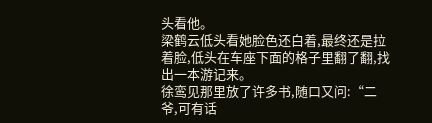头看他。
梁鹤云低头看她脸色还白着,最终还是拉着脸,低头在车座下面的格子里翻了翻,找出一本游记来。
徐鸾见那里放了许多书,随口又问:“二爷,可有话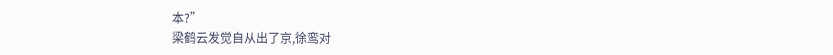本?”
梁鹤云发觉自从出了京,徐鸾对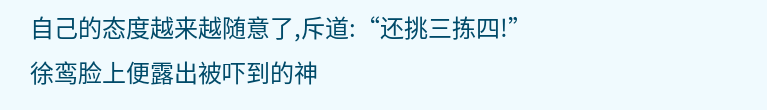自己的态度越来越随意了,斥道:“还挑三拣四!”
徐鸾脸上便露出被吓到的神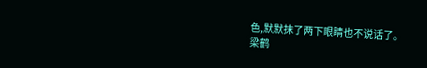色,默默抹了两下眼睛也不说话了。
梁鹤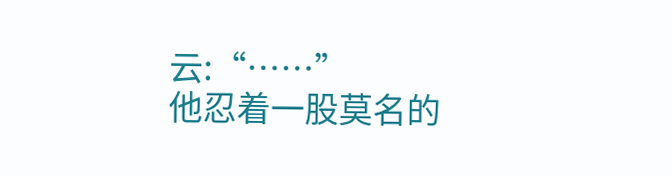云:“……”
他忍着一股莫名的